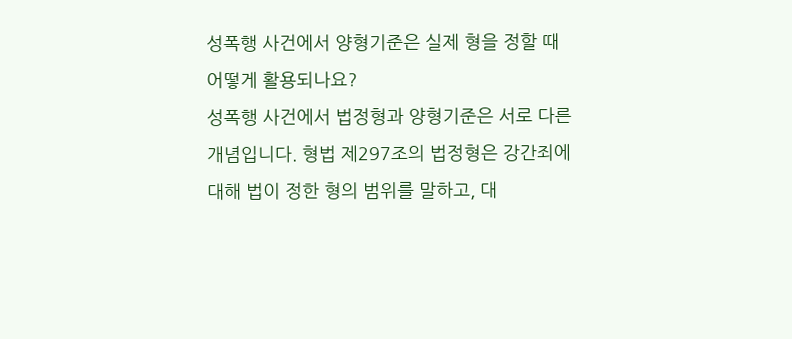성폭행 사건에서 양형기준은 실제 형을 정할 때 어떻게 활용되나요?
성폭행 사건에서 법정형과 양형기준은 서로 다른 개념입니다. 형법 제297조의 법정형은 강간죄에 대해 법이 정한 형의 범위를 말하고, 대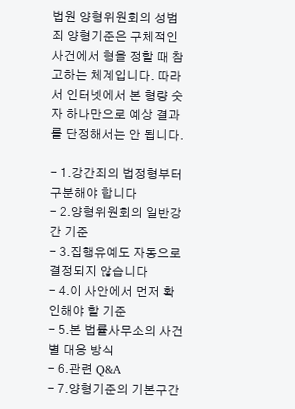법원 양형위원회의 성범죄 양형기준은 구체적인 사건에서 형을 정할 때 참고하는 체계입니다. 따라서 인터넷에서 본 형량 숫자 하나만으로 예상 결과를 단정해서는 안 됩니다.

- 1.강간죄의 법정형부터 구분해야 합니다
- 2.양형위원회의 일반강간 기준
- 3.집행유예도 자동으로 결정되지 않습니다
- 4.이 사안에서 먼저 확인해야 할 기준
- 5.본 법률사무소의 사건별 대응 방식
- 6.관련 Q&A
- 7.양형기준의 기본구간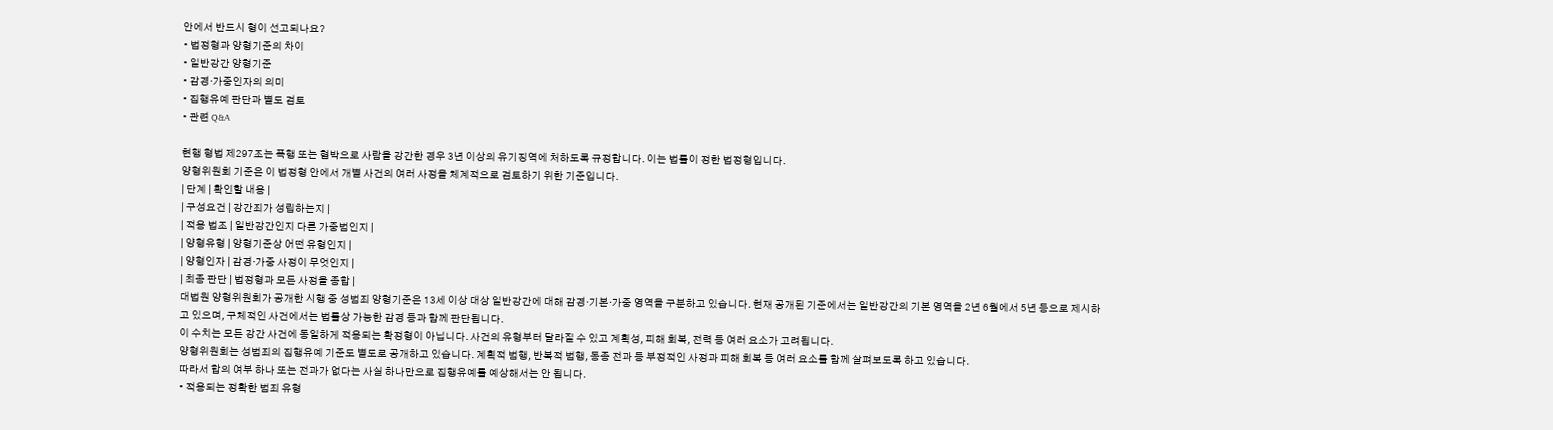안에서 반드시 형이 선고되나요?
• 법정형과 양형기준의 차이
• 일반강간 양형기준
• 감경·가중인자의 의미
• 집행유예 판단과 별도 검토
• 관련 Q&A

현행 형법 제297조는 폭행 또는 협박으로 사람을 강간한 경우 3년 이상의 유기징역에 처하도록 규정합니다. 이는 법률이 정한 법정형입니다.
양형위원회 기준은 이 법정형 안에서 개별 사건의 여러 사정을 체계적으로 검토하기 위한 기준입니다.
| 단계 | 확인할 내용 |
| 구성요건 | 강간죄가 성립하는지 |
| 적용 법조 | 일반강간인지 다른 가중범인지 |
| 양형유형 | 양형기준상 어떤 유형인지 |
| 양형인자 | 감경·가중 사정이 무엇인지 |
| 최종 판단 | 법정형과 모든 사정을 종합 |
대법원 양형위원회가 공개한 시행 중 성범죄 양형기준은 13세 이상 대상 일반강간에 대해 감경·기본·가중 영역을 구분하고 있습니다. 현재 공개된 기준에서는 일반강간의 기본 영역을 2년 6월에서 5년 등으로 제시하고 있으며, 구체적인 사건에서는 법률상 가능한 감경 등과 함께 판단됩니다.
이 수치는 모든 강간 사건에 동일하게 적용되는 확정형이 아닙니다. 사건의 유형부터 달라질 수 있고 계획성, 피해 회복, 전력 등 여러 요소가 고려됩니다.
양형위원회는 성범죄의 집행유예 기준도 별도로 공개하고 있습니다. 계획적 범행, 반복적 범행, 동종 전과 등 부정적인 사정과 피해 회복 등 여러 요소를 함께 살펴보도록 하고 있습니다.
따라서 합의 여부 하나 또는 전과가 없다는 사실 하나만으로 집행유예를 예상해서는 안 됩니다.
• 적용되는 정확한 범죄 유형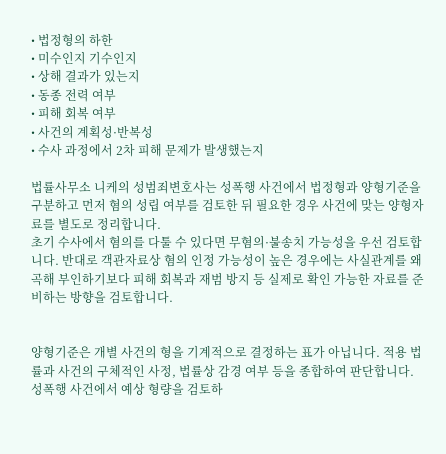• 법정형의 하한
• 미수인지 기수인지
• 상해 결과가 있는지
• 동종 전력 여부
• 피해 회복 여부
• 사건의 계획성·반복성
• 수사 과정에서 2차 피해 문제가 발생했는지

법률사무소 니케의 성범죄변호사는 성폭행 사건에서 법정형과 양형기준을 구분하고 먼저 혐의 성립 여부를 검토한 뒤 필요한 경우 사건에 맞는 양형자료를 별도로 정리합니다.
초기 수사에서 혐의를 다툴 수 있다면 무혐의·불송치 가능성을 우선 검토합니다. 반대로 객관자료상 혐의 인정 가능성이 높은 경우에는 사실관계를 왜곡해 부인하기보다 피해 회복과 재범 방지 등 실제로 확인 가능한 자료를 준비하는 방향을 검토합니다.


양형기준은 개별 사건의 형을 기계적으로 결정하는 표가 아닙니다. 적용 법률과 사건의 구체적인 사정, 법률상 감경 여부 등을 종합하여 판단합니다.
성폭행 사건에서 예상 형량을 검토하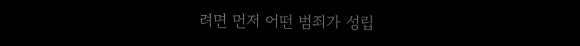려면 먼저 어떤 범죄가 성립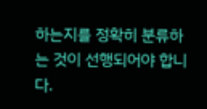하는지를 정확히 분류하는 것이 선행되어야 합니다.